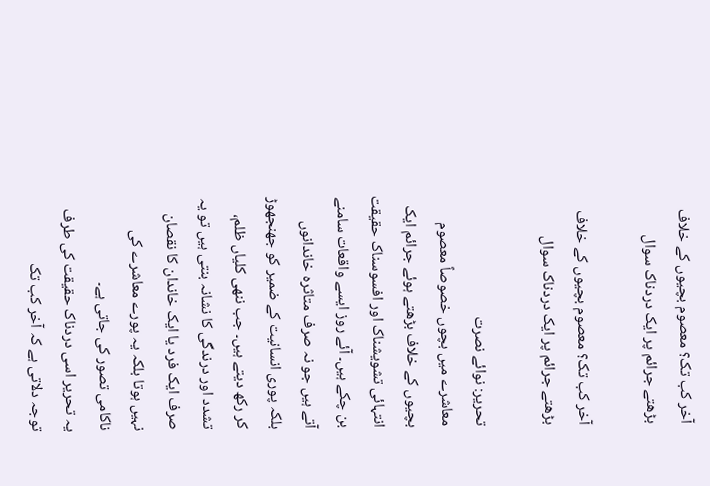آخر کب تک؟ معصوم بچیوں کے خلاف بڑھتے جرائم پر ایک دردناک سوال

آخر کب تک؟ معصوم بچیوں کے خلاف بڑھتے جرائم پر ایک دردناک سوال

تحریر: نوائے نصرت
معاشرے میں بچوں خصوصاً معصوم بچیوں کے خلاف بڑھتے ہوئے جرائم ایک انتہائی تشویشناک اور افسوسناک حقیقت بن چکے ہیں۔ آئے روز ایسے واقعات سامنے آتے ہیں جو نہ صرف متاثرہ خاندانوں بلکہ پوری انسانیت کے ضمیر کو جھنجھوڑ کر رکھ دیتے ہیں۔ جب ننھی کلیاں ظلم، تشدد اور درندگی کا نشانہ بنتی ہیں تو یہ صرف ایک فرد یا ایک خاندان کا نقصان نہیں ہوتا بلکہ یہ پورے معاشرے کی ناکامی تصور کی جاتی ہے۔
یہ تحریر اسی دردناک حقیقت کی طرف توجہ دلاتی ہے کہ آخر کب تک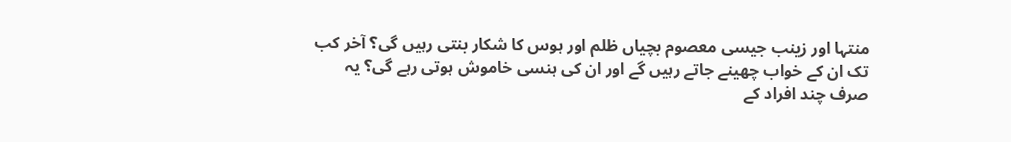منتہا اور زینب جیسی معصوم بچیاں ظلم اور ہوس کا شکار بنتی رہیں گی؟ آخر کب تک ان کے خواب چھینے جاتے رہیں گے اور ان کی ہنسی خاموش ہوتی رہے گی؟ یہ صرف چند افراد کے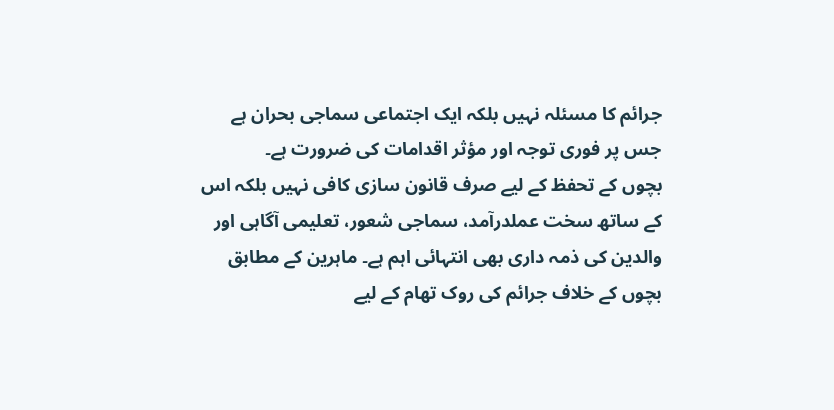جرائم کا مسئلہ نہیں بلکہ ایک اجتماعی سماجی بحران ہے جس پر فوری توجہ اور مؤثر اقدامات کی ضرورت ہے۔
بچوں کے تحفظ کے لیے صرف قانون سازی کافی نہیں بلکہ اس کے ساتھ سخت عملدرآمد، سماجی شعور، تعلیمی آگاہی اور والدین کی ذمہ داری بھی انتہائی اہم ہے۔ ماہرین کے مطابق بچوں کے خلاف جرائم کی روک تھام کے لیے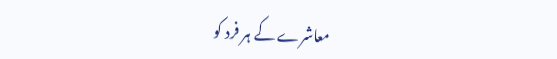معاشرے کے ہر فرد کو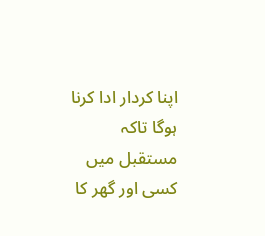اپنا کردار ادا کرنا ہوگا تاکہ مستقبل میں کسی اور گھر کا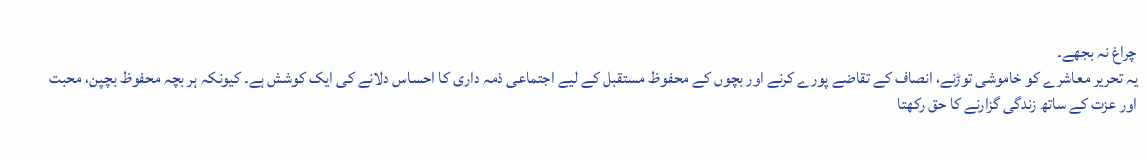چراغ نہ بجھے۔
یہ تحریر معاشرے کو خاموشی توڑنے، انصاف کے تقاضے پورے کرنے اور بچوں کے محفوظ مستقبل کے لیے اجتماعی ذمہ داری کا احساس دلانے کی ایک کوشش ہے۔ کیونکہ ہر بچہ محفوظ بچپن، محبت اور عزت کے ساتھ زندگی گزارنے کا حق رکھتا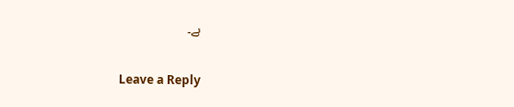ہے۔

Leave a Reply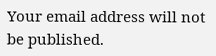Your email address will not be published.